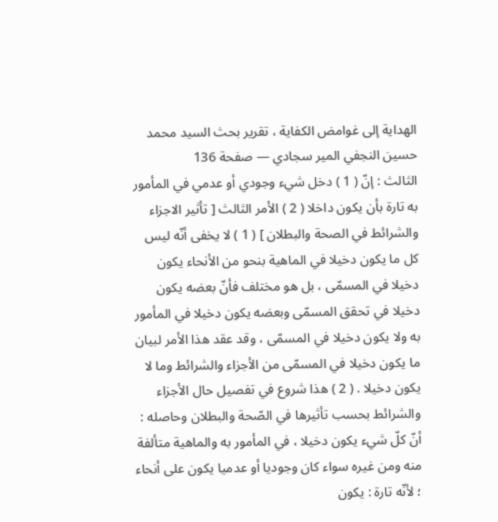الهداية إلى غوامض الكفاية ، تقرير بحث السيد محمد حسين النجفي المير سجادي — صفحة 136
الثالث : إنّ ( 1 ) دخل شيء وجودي أو عدمي في المأمور به تارة بأن يكون داخلا ( 2 ) الأمر الثالث [ تأثير الاجزاء والشرائط في الصحة والبطلان ] ( 1 ) لا يخفى أنّه ليس كل ما يكون دخيلا في الماهية بنحو من الأنحاء يكون دخيلا في المسمّى ، بل هو مختلف فأنّ بعضه يكون دخيلا في تحقق المسمّى وبعضه يكون دخيلا في المأمور به ولا يكون دخيلا في المسمّى ، وقد عقد هذا الأمر لبيان ما يكون دخيلا في المسمّى من الأجزاء والشرائط وما لا يكون دخيلا . ( 2 ) هذا شروع في تفصيل حال الأجزاء والشرائط بحسب تأثيرها في الصّحة والبطلان وحاصله : أنّ كلّ شيء يكون دخيلا ، في المأمور به والماهية متألفة منه ومن غيره سواء كان وجوديا أو عدميا يكون على أنحاء ؛ لأنّه تارة : يكون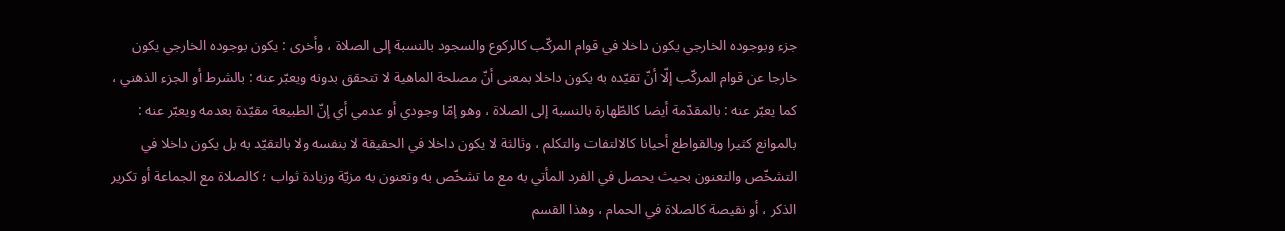جزء وبوجوده الخارجي يكون داخلا في قوام المركّب كالركوع والسجود بالنسبة إلى الصلاة ، وأخرى : يكون بوجوده الخارجي يكون خارجا عن قوام المركّب إلّا أنّ تقيّده به يكون داخلا بمعنى أنّ مصلحة الماهية لا تتحقق بدونه ويعبّر عنه : بالشرط أو الجزء الذهني ، كما يعبّر عنه : بالمقدّمة أيضا كالطّهارة بالنسبة إلى الصلاة ، وهو إمّا وجودي أو عدمي أي إنّ الطبيعة مقيّدة بعدمه ويعبّر عنه : بالموانع كثيرا وبالقواطع أحيانا كالالتفات والتكلم ، وثالثة لا يكون داخلا في الحقيقة لا بنفسه ولا بالتقيّد به بل يكون داخلا في التشخّص والتعنون بحيث يحصل في الفرد المأتي به مع ما تشخّص به وتعنون به مزيّة وزيادة ثواب ؛ كالصلاة مع الجماعة أو تكرير الذكر ، أو نقيصة كالصلاة في الحمام ، وهذا القسم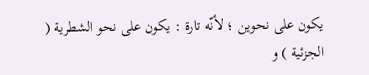يكون على نحوين ؛ لأنّه تارة : يكون على نحو الشطرية ( الجزئية ) و